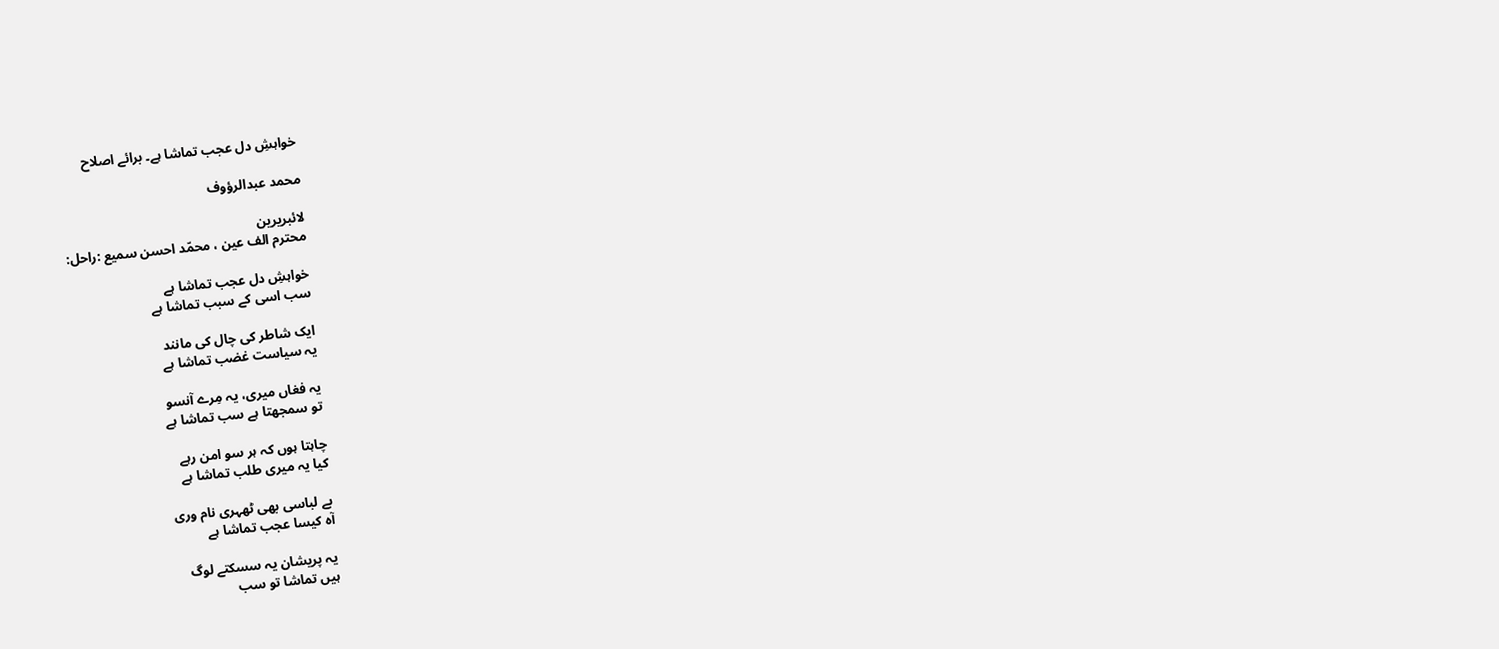خواہشِ دل عجب تماشا ہے۔ برائے اصلاح

محمد عبدالرؤوف

لائبریرین
محترم الف عین ، محمّد احسن سمیع :راحل:

خواہشِ دل عجب تماشا ہے
سب اسی کے سبب تماشا ہے

ایک شاطر کی چال کی مانند
یہ سیاست غضب تماشا ہے

یہ فغاں میری، یہ مِرے آنسو
تو سمجھتا ہے سب تماشا ہے

چاہتا ہوں کہ ہر سو امن رہے
کیا یہ میری طلب تماشا ہے

بے لباسی بھی ٹھہری نام وری
آہ کیسا عجب تماشا ہے

یہ پریشان یہ سسکتے لوگ
ہیں تماشا تو سب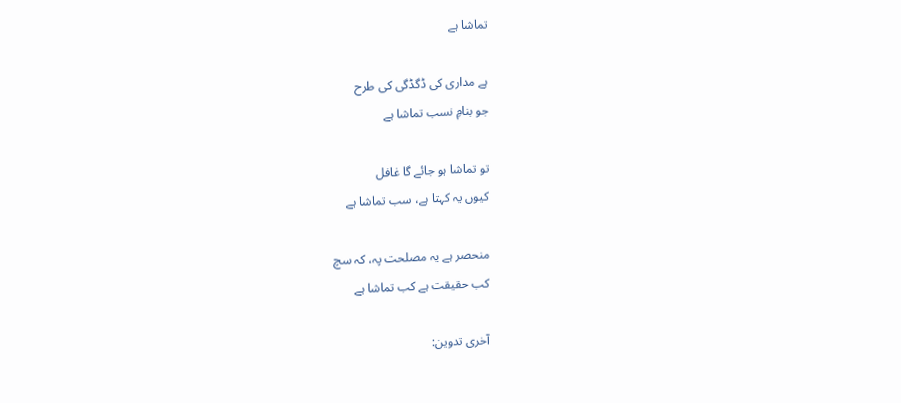تماشا ہے

ہے مداری کی ڈگڈگی کی طرح
جو بنامِ نسب تماشا ہے

تو تماشا ہو جائے گا غافل
کیوں یہ کہتا ہے، سب تماشا ہے

منحصر ہے یہ مصلحت پہ، کہ سچ
کب حقیقت ہے کب تماشا ہے

آخری تدوین: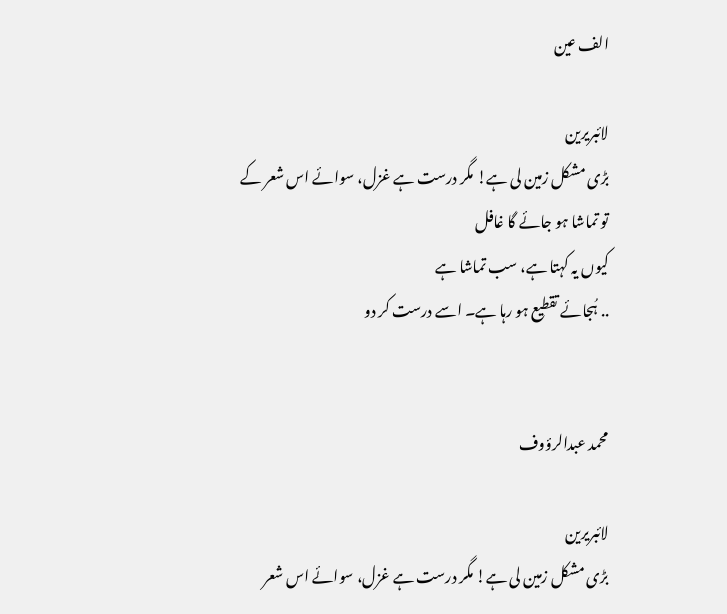الف عین

لائبریرین
بڑی مشکل زمین لی ہے! مگر درست ہے غزل، سوائے اس شعر کے
تو تماشا ہو جائے گا غافل
کیوں یہ کہتا ہے، سب تماشا ہے
.. ہُجائے تقطیع ہو رہا ہے۔ اسے درست کر دو


محمد عبدالرؤوف

لائبریرین
بڑی مشکل زمین لی ہے! مگر درست ہے غزل، سوائے اس شعر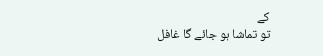کے
تو تماشا ہو جائے گا غافل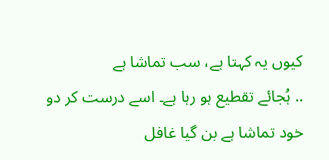کیوں یہ کہتا ہے، سب تماشا ہے
.. ہُجائے تقطیع ہو رہا ہے۔ اسے درست کر دو
خود تماشا ہے بن گیا غافل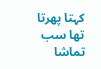کہتا پھرتا تھا سب تماشا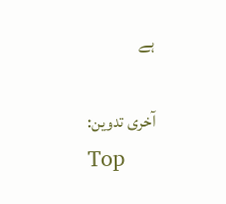ہے

آخری تدوین:
Top